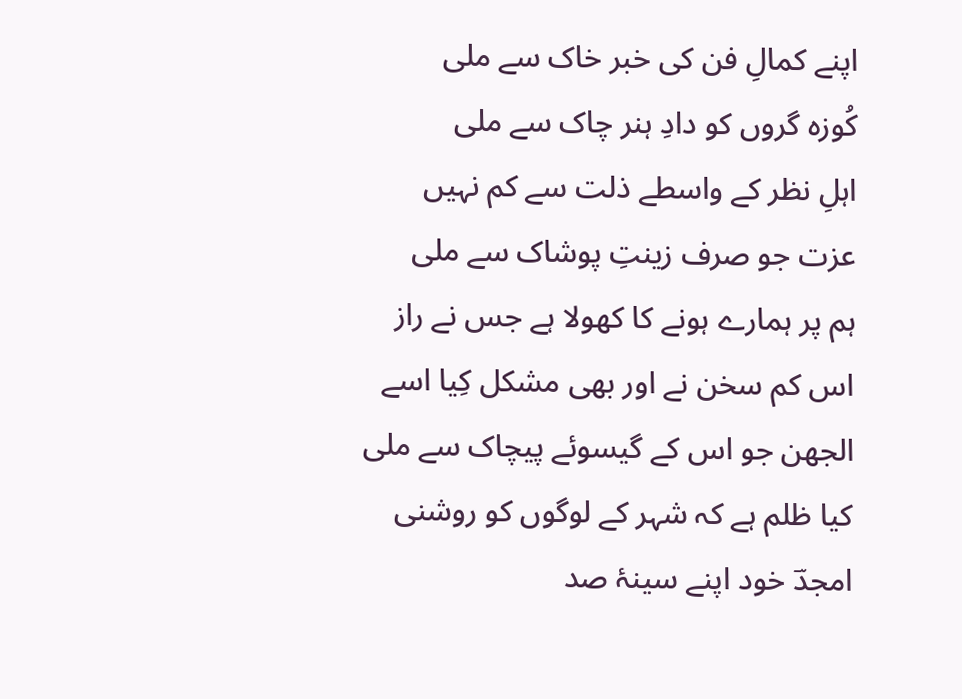اپنے کمالِ فن کی خبر خاک سے ملی
کُوزہ گروں کو دادِ ہنر چاک سے ملی
اہلِ نظر کے واسطے ذلت سے کم نہیں
عزت جو صرف زینتِ پوشاک سے ملی
ہم پر ہمارے ہونے کا کھولا ہے جس نے راز
اس کم سخن نے اور بھی مشکل کِیا اسے
الجھن جو اس کے گیسوئے پیچاک سے ملی
کیا ظلم ہے کہ شہر کے لوگوں کو روشنی
امجدؔ خود اپنے سینۂ صد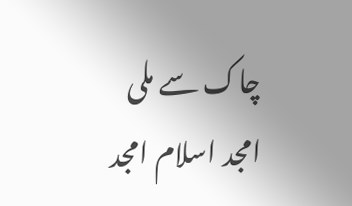چاک سے ملی
امجد اسلام امجد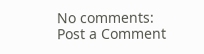No comments:
Post a Comment